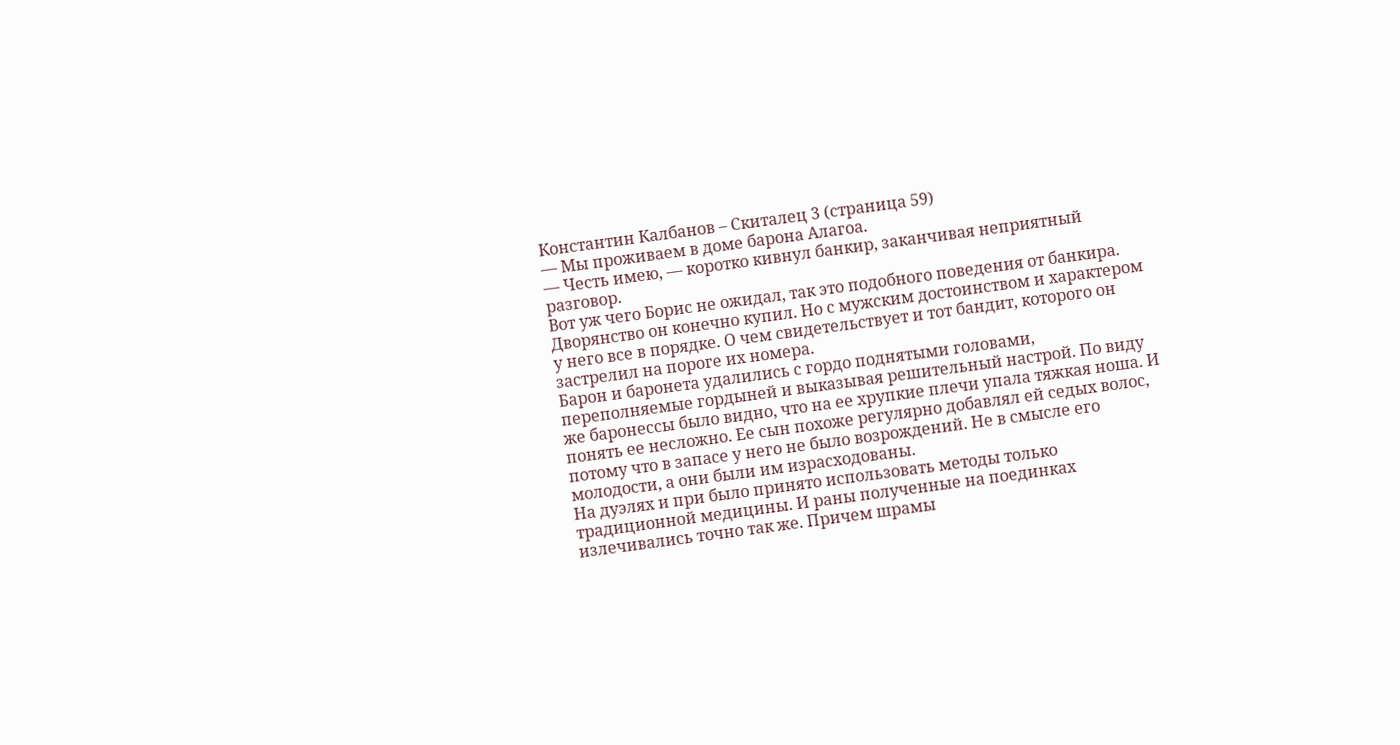Константин Калбанов – Скиталец 3 (страница 59)
— Мы проживаем в доме барона Алагоа.
— Честь имею, — коротко кивнул банкир, заканчивая неприятный разговор.
Вот уж чего Борис не ожидал, так это подобного поведения от банкира. Дворянство он конечно купил. Но с мужским достоинством и характером у него все в порядке. О чем свидетельствует и тот бандит, которого он застрелил на пороге их номера.
Барон и баронета удалились с гордо поднятыми головами, переполняемые гордыней и выказывая решительный настрой. По виду же баронессы было видно, что на ее хрупкие плечи упала тяжкая ноша. И понять ее несложно. Ее сын похоже регулярно добавлял ей седых волос, потому что в запасе у него не было возрождений. Не в смысле его молодости, а они были им израсходованы.
На дуэлях и при было принято использовать методы только традиционной медицины. И раны полученные на поединках излечивались точно так же. Причем шрамы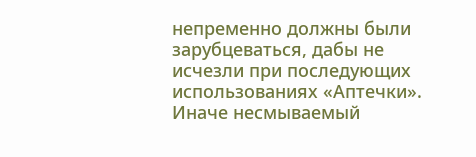непременно должны были зарубцеваться, дабы не исчезли при последующих использованиях «Аптечки». Иначе несмываемый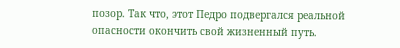позор. Так что, этот Педро подвергался реальной опасности окончить свой жизненный путь.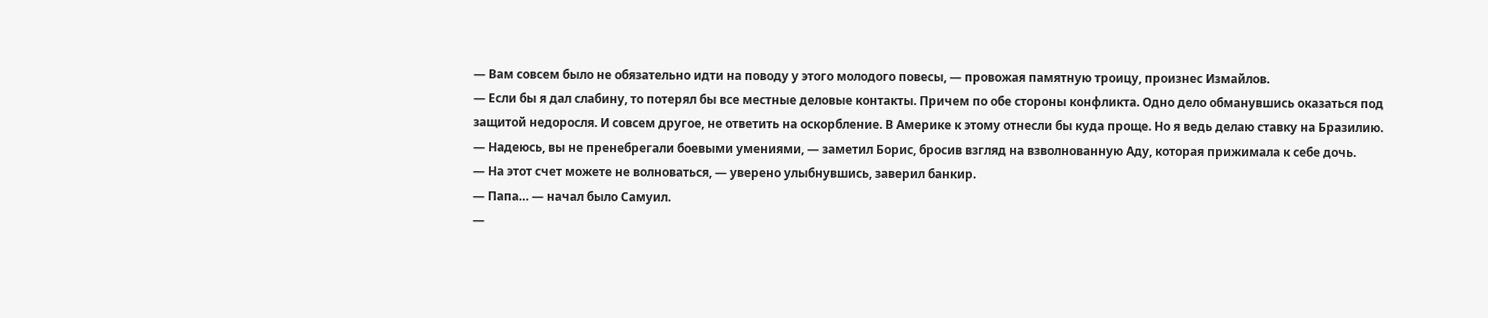— Вам совсем было не обязательно идти на поводу у этого молодого повесы, — провожая памятную троицу, произнес Измайлов.
— Если бы я дал слабину, то потерял бы все местные деловые контакты. Причем по обе стороны конфликта. Одно дело обманувшись оказаться под защитой недоросля. И совсем другое, не ответить на оскорбление. В Америке к этому отнесли бы куда проще. Но я ведь делаю ставку на Бразилию.
— Надеюсь, вы не пренебрегали боевыми умениями, — заметил Борис, бросив взгляд на взволнованную Аду, которая прижимала к себе дочь.
— На этот счет можете не волноваться, — уверено улыбнувшись, заверил банкир.
— Папа… — начал было Самуил.
—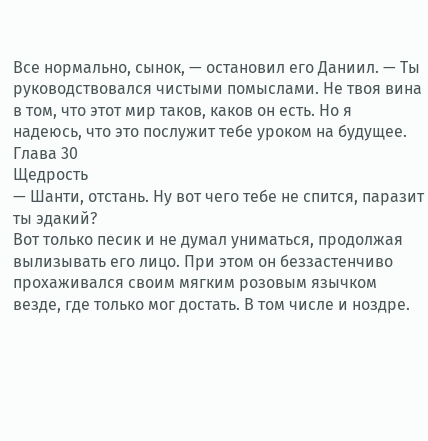Все нормально, сынок, — остановил его Даниил. — Ты руководствовался чистыми помыслами. Не твоя вина в том, что этот мир таков, каков он есть. Но я надеюсь, что это послужит тебе уроком на будущее.
Глава 30
Щедрость
— Шанти, отстань. Ну вот чего тебе не спится, паразит ты эдакий?
Вот только песик и не думал униматься, продолжая вылизывать его лицо. При этом он беззастенчиво прохаживался своим мягким розовым язычком везде, где только мог достать. В том числе и ноздре.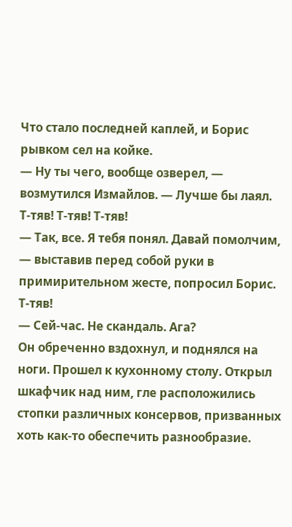Что стало последней каплей, и Борис рывком сел на койке.
— Ну ты чего, вообще озверел, — возмутился Измайлов. — Лучше бы лаял.
Т-тяв! Т-тяв! Т-тяв!
— Так, все. Я тебя понял. Давай помолчим, — выставив перед собой руки в примирительном жесте, попросил Борис.
Т-тяв!
— Сей-час. Не скандаль. Ага?
Он обреченно вздохнул, и поднялся на ноги. Прошел к кухонному столу. Открыл шкафчик над ним, гле расположились стопки различных консервов, призванных хоть как-то обеспечить разнообразие.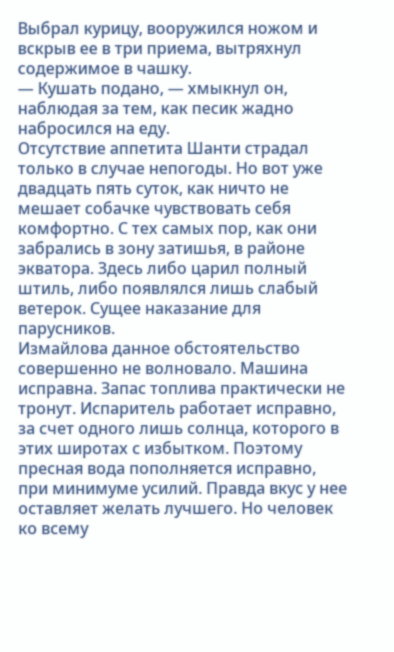Выбрал курицу, вооружился ножом и вскрыв ее в три приема, вытряхнул содержимое в чашку.
— Кушать подано, — хмыкнул он, наблюдая за тем, как песик жадно набросился на еду.
Отсутствие аппетита Шанти страдал только в случае непогоды. Но вот уже двадцать пять суток, как ничто не мешает собачке чувствовать себя комфортно. С тех самых пор, как они забрались в зону затишья, в районе экватора. Здесь либо царил полный штиль, либо появлялся лишь слабый ветерок. Сущее наказание для парусников.
Измайлова данное обстоятельство совершенно не волновало. Машина исправна. Запас топлива практически не тронут. Испаритель работает исправно, за счет одного лишь солнца, которого в этих широтах с избытком. Поэтому пресная вода пополняется исправно, при минимуме усилий. Правда вкус у нее оставляет желать лучшего. Но человек ко всему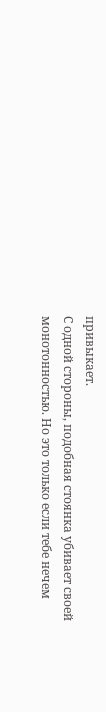привыкает.
С одной стороны, подобная стоянка убивает своей монотонностью. Но это только если тебе нечем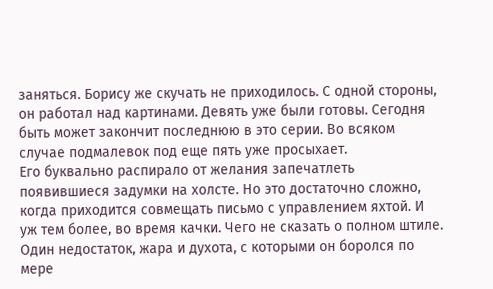заняться. Борису же скучать не приходилось. С одной стороны, он работал над картинами. Девять уже были готовы. Сегодня быть может закончит последнюю в это серии. Во всяком случае подмалевок под еще пять уже просыхает.
Его буквально распирало от желания запечатлеть появившиеся задумки на холсте. Но это достаточно сложно, когда приходится совмещать письмо с управлением яхтой. И уж тем более, во время качки. Чего не сказать о полном штиле.
Один недостаток, жара и духота, с которыми он боролся по мере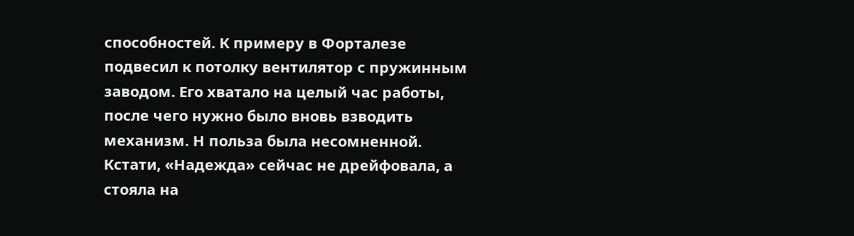способностей. К примеру в Форталезе подвесил к потолку вентилятор с пружинным заводом. Его хватало на целый час работы, после чего нужно было вновь взводить механизм. Н польза была несомненной.
Кстати, «Надежда» сейчас не дрейфовала, а стояла на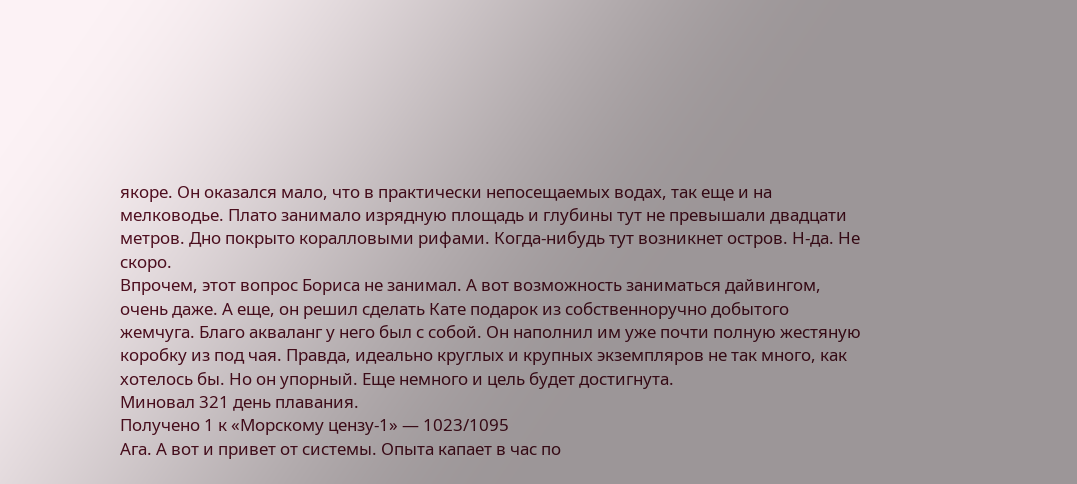якоре. Он оказался мало, что в практически непосещаемых водах, так еще и на мелководье. Плато занимало изрядную площадь и глубины тут не превышали двадцати метров. Дно покрыто коралловыми рифами. Когда-нибудь тут возникнет остров. Н-да. Не скоро.
Впрочем, этот вопрос Бориса не занимал. А вот возможность заниматься дайвингом, очень даже. А еще, он решил сделать Кате подарок из собственноручно добытого жемчуга. Благо акваланг у него был с собой. Он наполнил им уже почти полную жестяную коробку из под чая. Правда, идеально круглых и крупных экземпляров не так много, как хотелось бы. Но он упорный. Еще немного и цель будет достигнута.
Миновал 321 день плавания.
Получено 1 к «Морскому цензу-1» — 1023/1095
Ага. А вот и привет от системы. Опыта капает в час по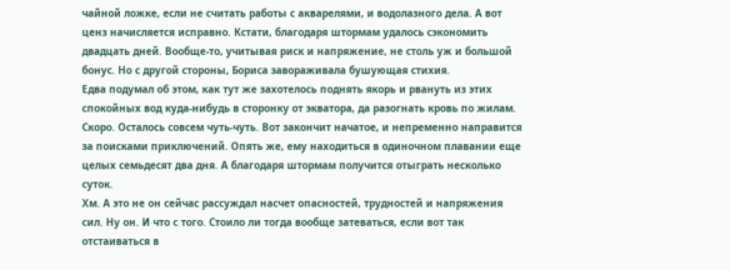чайной ложке, если не считать работы с акварелями, и водолазного дела. А вот ценз начисляется исправно. Кстати, благодаря штормам удалось сэкономить двадцать дней. Вообще-то, учитывая риск и напряжение, не столь уж и большой бонус. Но с другой стороны, Бориса завораживала бушующая стихия.
Едва подумал об этом, как тут же захотелось поднять якорь и рвануть из этих спокойных вод куда-нибудь в сторонку от экватора, да разогнать кровь по жилам. Скоро. Осталось совсем чуть-чуть. Вот закончит начатое, и непременно направится за поисками приключений. Опять же, ему находиться в одиночном плавании еще целых семьдесят два дня. А благодаря штормам получится отыграть несколько суток.
Хм. А это не он сейчас рассуждал насчет опасностей, трудностей и напряжения сил. Ну он. И что с того. Стоило ли тогда вообще затеваться, если вот так отстаиваться в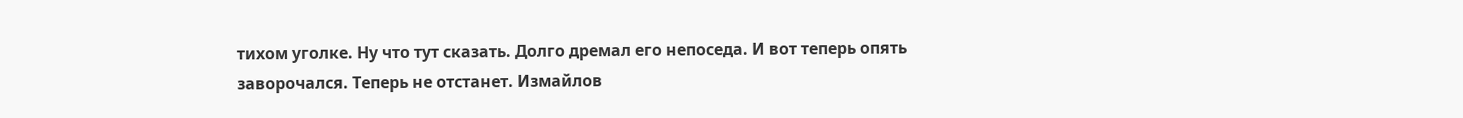тихом уголке. Ну что тут сказать. Долго дремал его непоседа. И вот теперь опять заворочался. Теперь не отстанет. Измайлов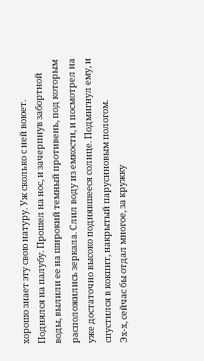хорошо знает эту свою натуру. Уж сколько с ней воюет.
Поднялся на палубу. Прошел на нос, и зачерпнув забортной воды, вылили ее на широкий темный противень, под которым расположились зеркала. Слил воду из емкости, и посмотрел на уже достаточно высоко поднявшееся солнце. Подмигнул ему, и спустился в кокпит, накрытый парусиновым пологом.
Эх-х, сейчас бы отдал многое, за кружку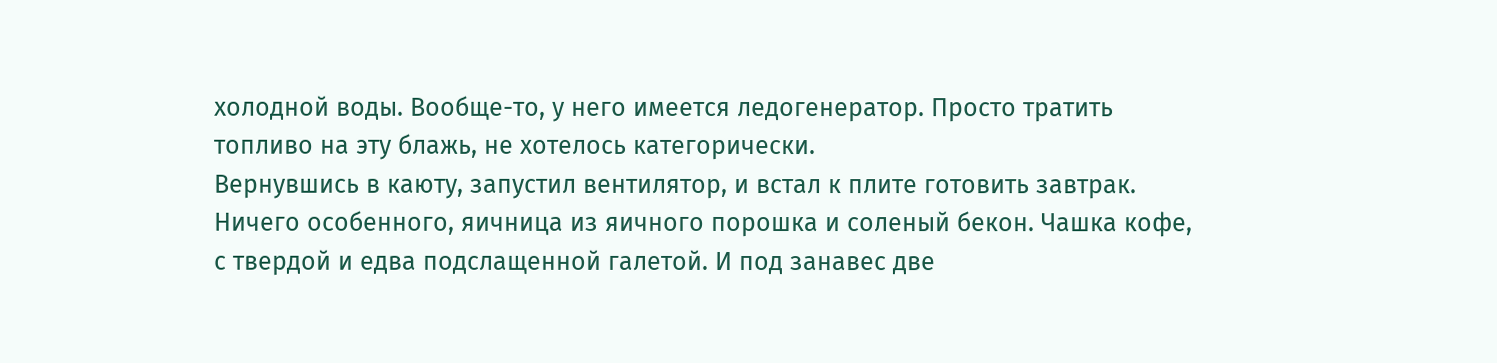холодной воды. Вообще-то, у него имеется ледогенератор. Просто тратить топливо на эту блажь, не хотелось категорически.
Вернувшись в каюту, запустил вентилятор, и встал к плите готовить завтрак. Ничего особенного, яичница из яичного порошка и соленый бекон. Чашка кофе, с твердой и едва подслащенной галетой. И под занавес две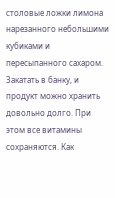столовые ложки лимона нарезанного небольшими кубиками и пересыпанного сахаром. Закатать в банку, и продукт можно хранить довольно долго. При этом все витамины сохраняются. Как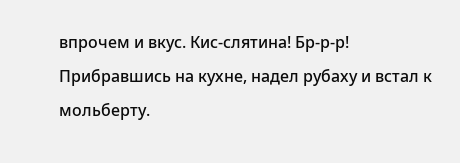впрочем и вкус. Кис-слятина! Бр-р-р!
Прибравшись на кухне, надел рубаху и встал к мольберту.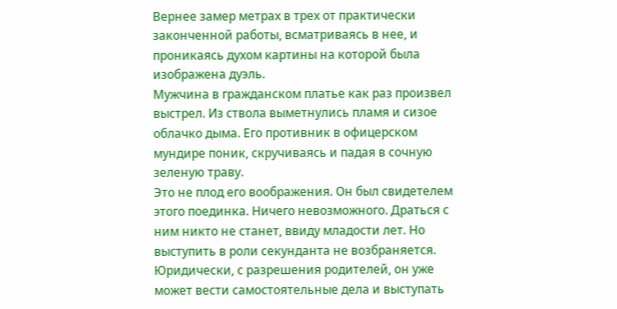Вернее замер метрах в трех от практически законченной работы, всматриваясь в нее, и проникаясь духом картины на которой была изображена дуэль.
Мужчина в гражданском платье как раз произвел выстрел. Из ствола выметнулись пламя и сизое облачко дыма. Его противник в офицерском мундире поник, скручиваясь и падая в сочную зеленую траву.
Это не плод его воображения. Он был свидетелем этого поединка. Ничего невозможного. Драться с ним никто не станет, ввиду младости лет. Но выступить в роли секунданта не возбраняется. Юридически, с разрешения родителей, он уже может вести самостоятельные дела и выступать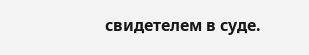свидетелем в суде.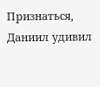Признаться, Даниил удивил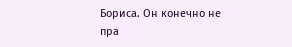Бориса. Он конечно не пра